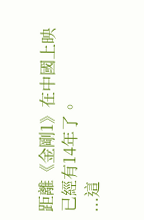距離《金剛1》在中國上映已經有14年了。
...這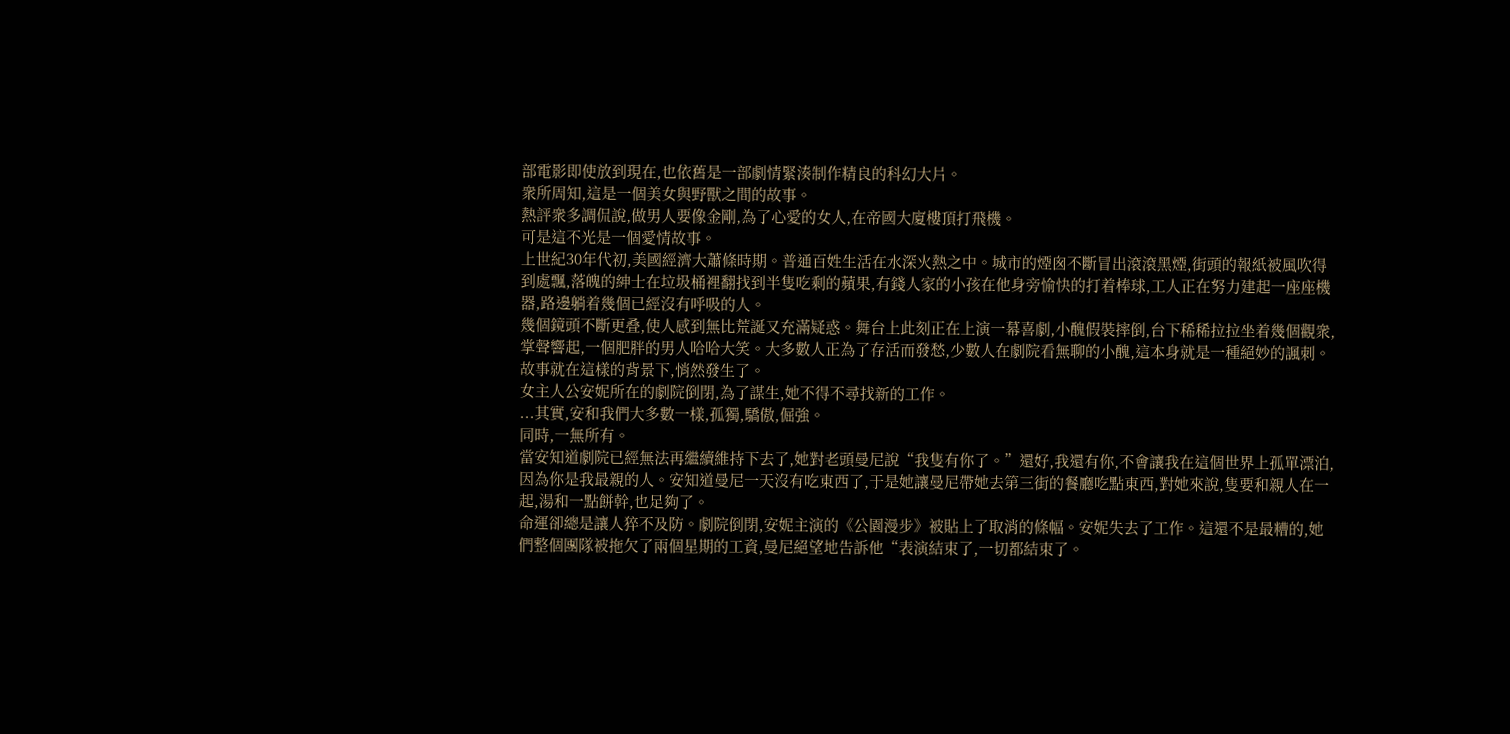部電影即使放到現在,也依舊是一部劇情緊湊制作精良的科幻大片。
衆所周知,這是一個美女與野獸之間的故事。
熱評衆多調侃說,做男人要像金剛,為了心愛的女人,在帝國大廈樓頂打飛機。
可是這不光是一個愛情故事。
上世紀30年代初,美國經濟大蕭條時期。普通百姓生活在水深火熱之中。城市的煙囪不斷冒出滾滾黑煙,街頭的報紙被風吹得到處飄,落魄的紳士在垃圾桶裡翻找到半隻吃剩的蘋果,有錢人家的小孩在他身旁愉快的打着棒球,工人正在努力建起一座座機器,路邊躺着幾個已經沒有呼吸的人。
幾個鏡頭不斷更叠,使人感到無比荒誕又充滿疑惑。舞台上此刻正在上演一幕喜劇,小醜假裝摔倒,台下稀稀拉拉坐着幾個觀衆,掌聲響起,一個肥胖的男人哈哈大笑。大多數人正為了存活而發愁,少數人在劇院看無聊的小醜,這本身就是一種絕妙的諷刺。故事就在這樣的背景下,悄然發生了。
女主人公安妮所在的劇院倒閉,為了謀生,她不得不尋找新的工作。
...其實,安和我們大多數一樣,孤獨,驕傲,倔強。
同時,一無所有。
當安知道劇院已經無法再繼續維持下去了,她對老頭曼尼說“我隻有你了。”還好,我還有你,不會讓我在這個世界上孤單漂泊,因為你是我最親的人。安知道曼尼一天沒有吃東西了,于是她讓曼尼帶她去第三街的餐廳吃點東西,對她來說,隻要和親人在一起,湯和一點餅幹,也足夠了。
命運卻總是讓人猝不及防。劇院倒閉,安妮主演的《公園漫步》被貼上了取消的條幅。安妮失去了工作。這還不是最糟的,她們整個團隊被拖欠了兩個星期的工資,曼尼絕望地告訴他“表演結束了,一切都結束了。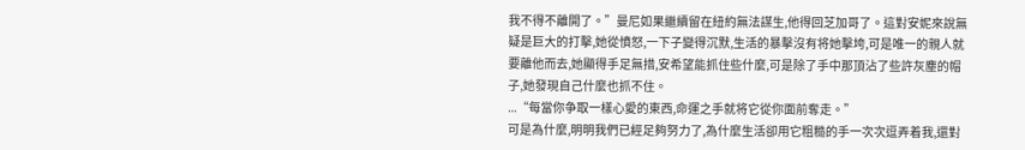我不得不離開了。”曼尼如果繼續留在紐約無法謀生,他得回芝加哥了。這對安妮來說無疑是巨大的打擊,她從憤怒,一下子變得沉默,生活的暴擊沒有将她擊垮,可是唯一的親人就要離他而去,她顯得手足無措,安希望能抓住些什麼,可是除了手中那頂沾了些許灰塵的帽子,她發現自己什麼也抓不住。
...“每當你争取一樣心愛的東西,命運之手就将它從你面前奪走。”
可是為什麼,明明我們已經足夠努力了,為什麼生活卻用它粗糙的手一次次逗弄着我,還對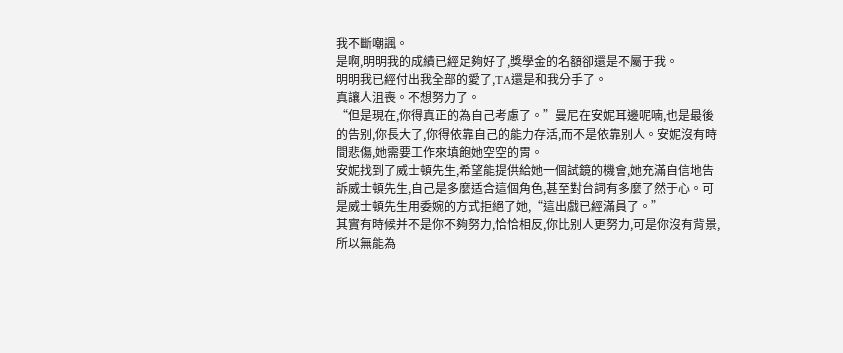我不斷嘲諷。
是啊,明明我的成績已經足夠好了,獎學金的名額卻還是不屬于我。
明明我已經付出我全部的愛了,TA還是和我分手了。
真讓人沮喪。不想努力了。
“但是現在,你得真正的為自己考慮了。”曼尼在安妮耳邊呢喃,也是最後的告别,你長大了,你得依靠自己的能力存活,而不是依靠别人。安妮沒有時間悲傷,她需要工作來填飽她空空的胃。
安妮找到了威士頓先生,希望能提供給她一個試鏡的機會,她充滿自信地告訴威士頓先生,自己是多麼适合這個角色,甚至對台詞有多麼了然于心。可是威士頓先生用委婉的方式拒絕了她,“這出戲已經滿員了。”
其實有時候并不是你不夠努力,恰恰相反,你比别人更努力,可是你沒有背景,所以無能為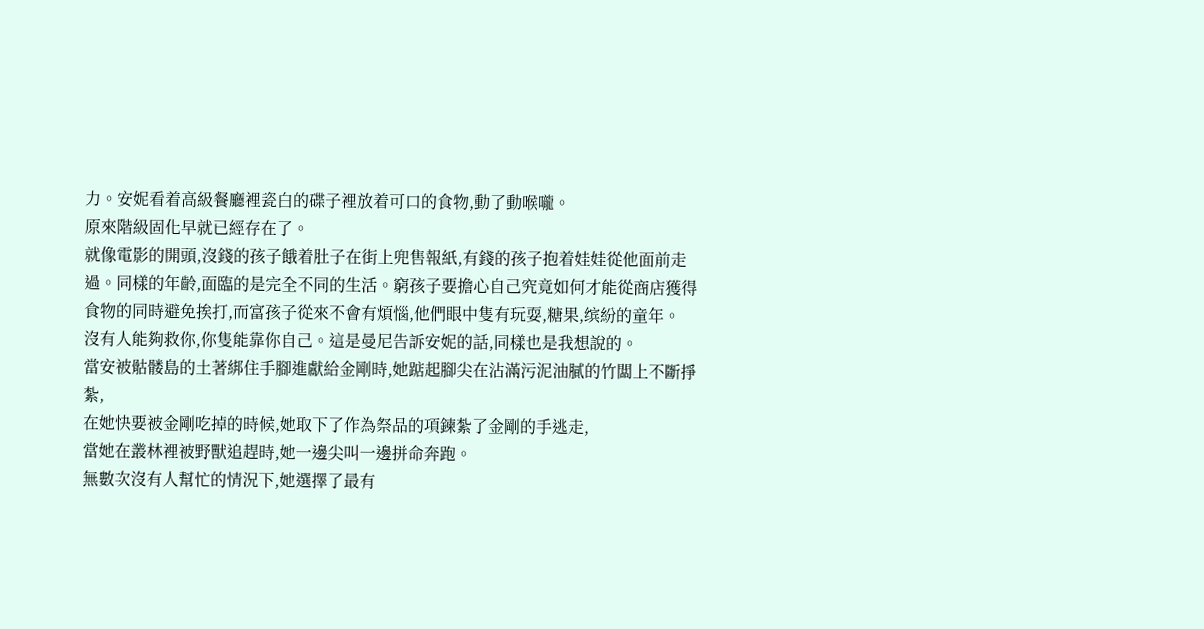力。安妮看着高級餐廳裡瓷白的碟子裡放着可口的食物,動了動喉嚨。
原來階級固化早就已經存在了。
就像電影的開頭,沒錢的孩子餓着肚子在街上兜售報紙,有錢的孩子抱着娃娃從他面前走過。同樣的年齡,面臨的是完全不同的生活。窮孩子要擔心自己究竟如何才能從商店獲得食物的同時避免挨打,而富孩子從來不會有煩惱,他們眼中隻有玩耍,糖果,缤紛的童年。
沒有人能夠救你,你隻能靠你自己。這是曼尼告訴安妮的話,同樣也是我想說的。
當安被骷髅島的土著綁住手腳進獻給金剛時,她踮起腳尖在沾滿污泥油膩的竹闆上不斷掙紮,
在她快要被金剛吃掉的時候,她取下了作為祭品的項鍊紮了金剛的手逃走,
當她在叢林裡被野獸追趕時,她一邊尖叫一邊拼命奔跑。
無數次沒有人幫忙的情況下,她選擇了最有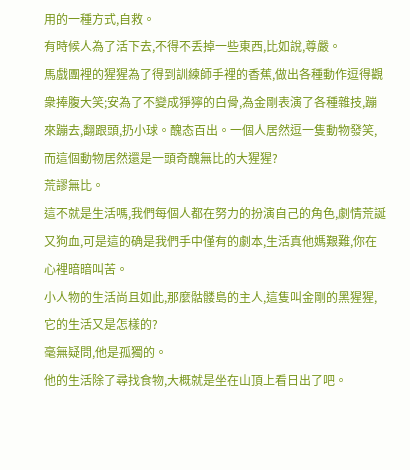用的一種方式,自救。
有時候人為了活下去,不得不丢掉一些東西,比如說,尊嚴。
馬戲團裡的猩猩為了得到訓練師手裡的香蕉,做出各種動作逗得觀衆捧腹大笑;安為了不變成猙獰的白骨,為金剛表演了各種雜技,蹦來蹦去,翻跟頭,扔小球。醜态百出。一個人居然逗一隻動物發笑,而這個動物居然還是一頭奇醜無比的大猩猩?
荒謬無比。
這不就是生活嗎,我們每個人都在努力的扮演自己的角色,劇情荒誕又狗血,可是這的确是我們手中僅有的劇本,生活真他媽艱難,你在心裡暗暗叫苦。
小人物的生活尚且如此,那麼骷髅島的主人,這隻叫金剛的黑猩猩,它的生活又是怎樣的?
毫無疑問,他是孤獨的。
他的生活除了尋找食物,大概就是坐在山頂上看日出了吧。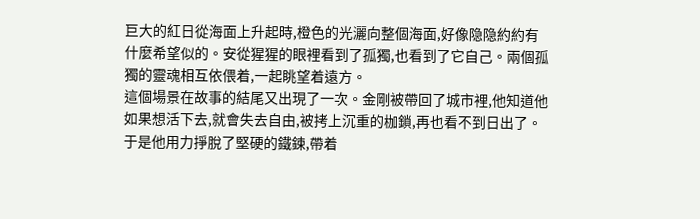巨大的紅日從海面上升起時,橙色的光灑向整個海面,好像隐隐約約有什麼希望似的。安從猩猩的眼裡看到了孤獨,也看到了它自己。兩個孤獨的靈魂相互依偎着,一起眺望着遠方。
這個場景在故事的結尾又出現了一次。金剛被帶回了城市裡,他知道他如果想活下去,就會失去自由,被拷上沉重的枷鎖,再也看不到日出了。于是他用力掙脫了堅硬的鐵鍊,帶着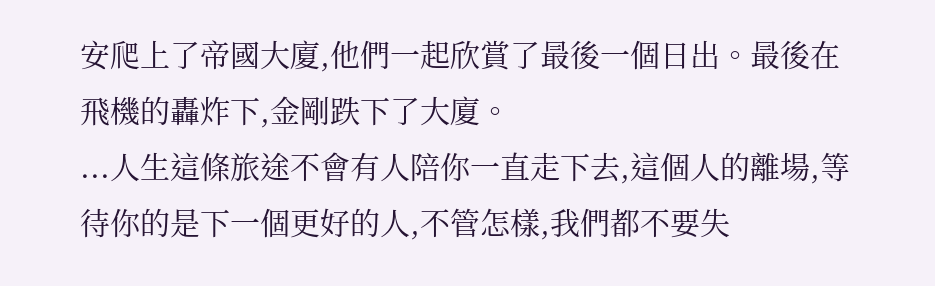安爬上了帝國大廈,他們一起欣賞了最後一個日出。最後在飛機的轟炸下,金剛跌下了大廈。
...人生這條旅途不會有人陪你一直走下去,這個人的離場,等待你的是下一個更好的人,不管怎樣,我們都不要失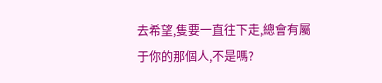去希望,隻要一直往下走,總會有屬于你的那個人,不是嗎?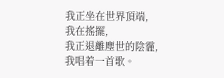我正坐在世界頂端,
我在搖擺,
我正退離塵世的陰霾,
我唱着一首歌。